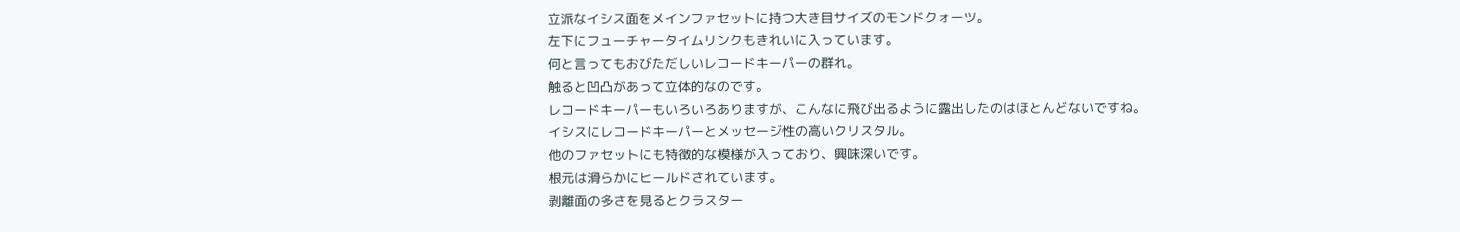立派なイシス面をメインファセットに持つ大き目サイズのモンドクォーツ。
左下にフューチャータイムリンクもきれいに入っています。
何と言ってもおびただしいレコードキーパーの群れ。
触ると凹凸があって立体的なのです。
レコードキーパーもいろいろありますが、こんなに飛び出るように露出したのはほとんどないですね。
イシスにレコードキーパーとメッセージ性の高いクリスタル。
他のファセットにも特徴的な模様が入っており、興味深いです。
根元は滑らかにヒールドされています。
剥離面の多さを見るとクラスター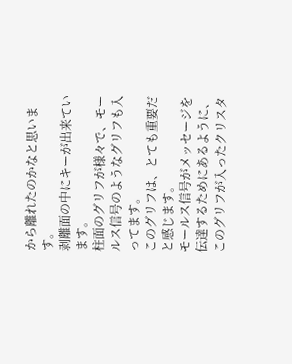から離れたのかなと思います。
剥離面の中にキーが出来ています。
柱面のグリフが様々で、モールス信号のようなグリフも入ってます。
このグリフは、とても重要だと感じます。
モールス信号がメッセージを伝達するためにあるように、このグリフが入ったクリスタ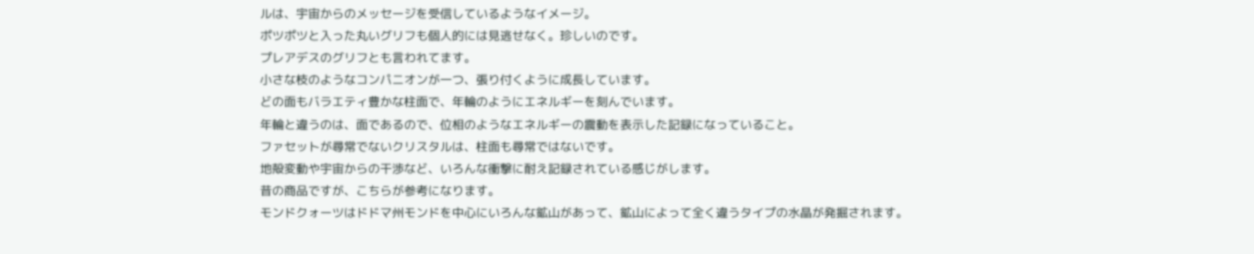ルは、宇宙からのメッセージを受信しているようなイメージ。
ポツポツと入った丸いグリフも個人的には見逃せなく。珍しいのです。
プレアデスのグリフとも言われてます。
小さな枝のようなコンパニオンが一つ、張り付くように成長しています。
どの面もバラエティ豊かな柱面で、年輪のようにエネルギーを刻んでいます。
年輪と違うのは、面であるので、位相のようなエネルギーの震動を表示した記録になっていること。
ファセットが尋常でないクリスタルは、柱面も尋常ではないです。
地殻変動や宇宙からの干渉など、いろんな衝撃に耐え記録されている感じがします。
昔の商品ですが、こちらが参考になります。
モンドクォーツはドドマ州モンドを中心にいろんな鉱山があって、鉱山によって全く違うタイプの水晶が発掘されます。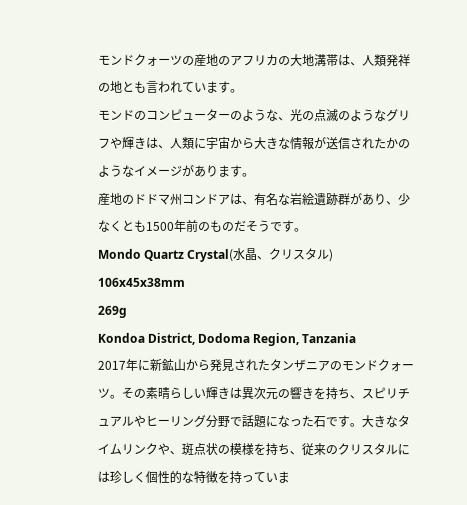モンドクォーツの産地のアフリカの大地溝帯は、人類発祥の地とも言われています。
モンドのコンピューターのような、光の点滅のようなグリフや輝きは、人類に宇宙から大きな情報が送信されたかのようなイメージがあります。
産地のドドマ州コンドアは、有名な岩絵遺跡群があり、少なくとも1500年前のものだそうです。
Mondo Quartz Crystal(水晶、クリスタル)
106x45x38mm
269g
Kondoa District, Dodoma Region, Tanzania
2017年に新鉱山から発見されたタンザニアのモンドクォーツ。その素晴らしい輝きは異次元の響きを持ち、スピリチュアルやヒーリング分野で話題になった石です。大きなタイムリンクや、斑点状の模様を持ち、従来のクリスタルには珍しく個性的な特徴を持っていま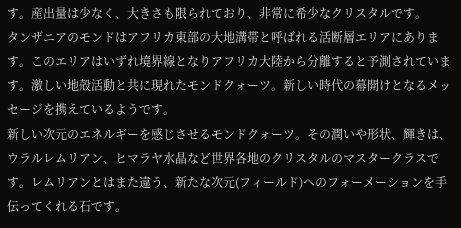す。産出量は少なく、大きさも限られており、非常に希少なクリスタルです。
タンザニアのモンドはアフリカ東部の大地溝帯と呼ばれる活断層エリアにあります。このエリアはいずれ境界線となりアフリカ大陸から分離すると予測されています。激しい地殻活動と共に現れたモンドクォーツ。新しい時代の幕開けとなるメッセージを携えているようです。
新しい次元のエネルギーを感じさせるモンドクォーツ。その潤いや形状、輝きは、ウラルレムリアン、ヒマラヤ水晶など世界各地のクリスタルのマスタークラスです。レムリアンとはまた違う、新たな次元(フィールド)へのフォーメーションを手伝ってくれる石です。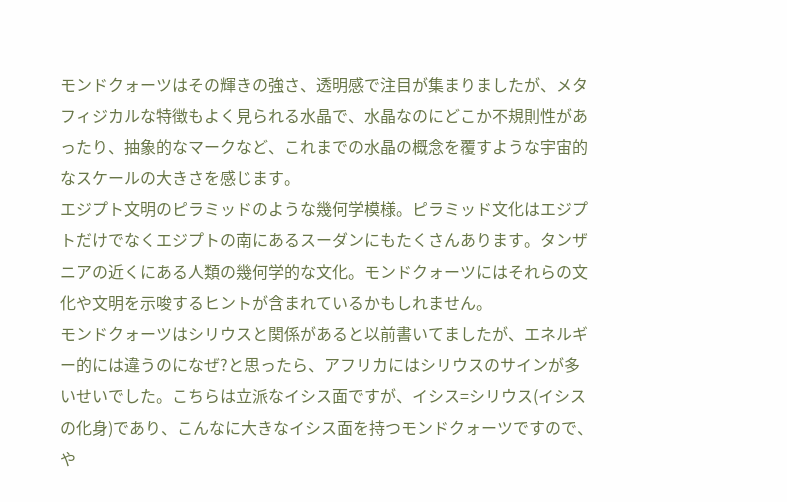モンドクォーツはその輝きの強さ、透明感で注目が集まりましたが、メタフィジカルな特徴もよく見られる水晶で、水晶なのにどこか不規則性があったり、抽象的なマークなど、これまでの水晶の概念を覆すような宇宙的なスケールの大きさを感じます。
エジプト文明のピラミッドのような幾何学模様。ピラミッド文化はエジプトだけでなくエジプトの南にあるスーダンにもたくさんあります。タンザニアの近くにある人類の幾何学的な文化。モンドクォーツにはそれらの文化や文明を示唆するヒントが含まれているかもしれません。
モンドクォーツはシリウスと関係があると以前書いてましたが、エネルギー的には違うのになぜ?と思ったら、アフリカにはシリウスのサインが多いせいでした。こちらは立派なイシス面ですが、イシス=シリウス(イシスの化身)であり、こんなに大きなイシス面を持つモンドクォーツですので、や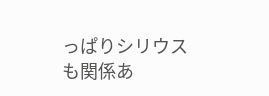っぱりシリウスも関係あ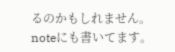るのかもしれません。
noteにも書いてます。